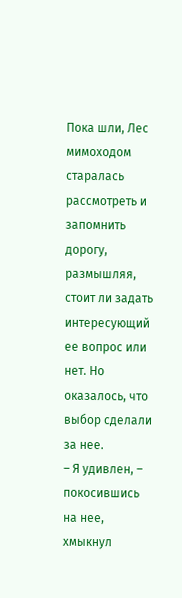Пока шли, Лес мимоходом старалась рассмотреть и запомнить дорогу, размышляя, стоит ли задать интересующий ее вопрос или нет. Но оказалось, что выбор сделали за нее.
– Я удивлен, – покосившись на нее, хмыкнул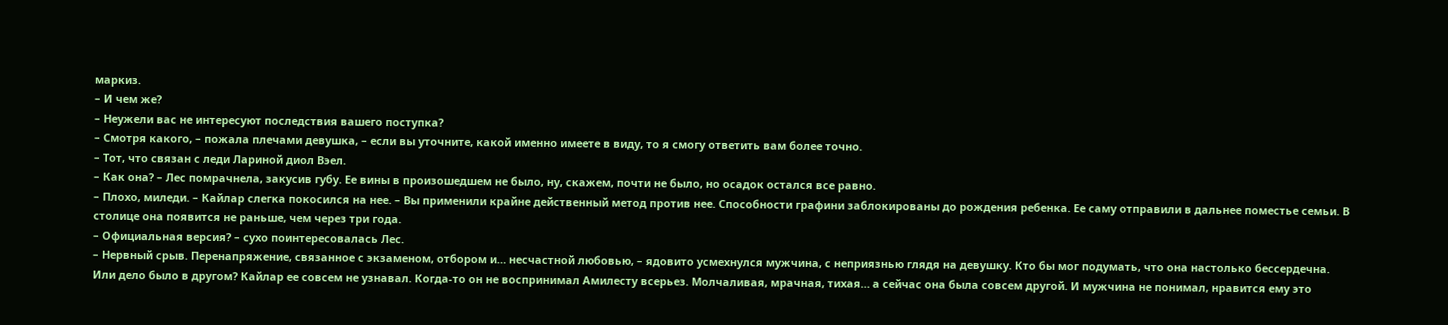маркиз.
– И чем же?
– Неужели вас не интересуют последствия вашего поступка?
– Смотря какого, – пожала плечами девушка, – если вы уточните, какой именно имеете в виду, то я смогу ответить вам более точно.
– Тот, что связан с леди Лариной диол Вэел.
– Как она? – Лес помрачнела, закусив губу. Ее вины в произошедшем не было, ну, скажем, почти не было, но осадок остался все равно.
– Плохо, миледи. – Кайлар слегка покосился на нее. – Вы применили крайне действенный метод против нее. Способности графини заблокированы до рождения ребенка. Ее саму отправили в дальнее поместье семьи. В столице она появится не раньше, чем через три года.
– Официальная версия? – сухо поинтересовалась Лес.
– Нервный срыв. Перенапряжение, связанное с экзаменом, отбором и… несчастной любовью, – ядовито усмехнулся мужчина, с неприязнью глядя на девушку. Кто бы мог подумать, что она настолько бессердечна. Или дело было в другом? Кайлар ее совсем не узнавал. Когда-то он не воспринимал Амилесту всерьез. Молчаливая, мрачная, тихая… а сейчас она была совсем другой. И мужчина не понимал, нравится ему это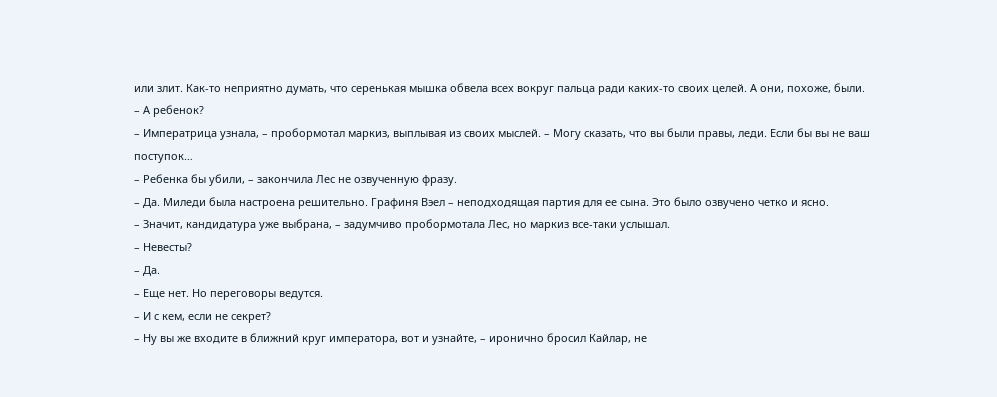или злит. Как-то неприятно думать, что серенькая мышка обвела всех вокруг пальца ради каких-то своих целей. А они, похоже, были.
– А ребенок?
– Императрица узнала, – пробормотал маркиз, выплывая из своих мыслей. – Могу сказать, что вы были правы, леди. Если бы вы не ваш поступок…
– Ребенка бы убили, – закончила Лес не озвученную фразу.
– Да. Миледи была настроена решительно. Графиня Вэел – неподходящая партия для ее сына. Это было озвучено четко и ясно.
– Значит, кандидатура уже выбрана, – задумчиво пробормотала Лес, но маркиз все-таки услышал.
– Невесты?
– Да.
– Еще нет. Но переговоры ведутся.
– И с кем, если не секрет?
– Ну вы же входите в ближний круг императора, вот и узнайте, – иронично бросил Кайлар, не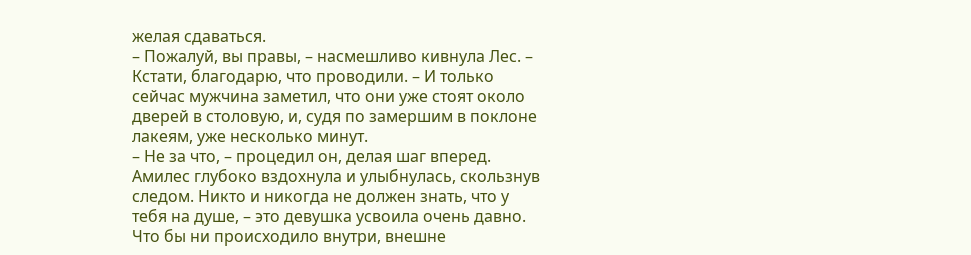желая сдаваться.
– Пожалуй, вы правы, – насмешливо кивнула Лес. – Кстати, благодарю, что проводили. – И только сейчас мужчина заметил, что они уже стоят около дверей в столовую, и, судя по замершим в поклоне лакеям, уже несколько минут.
– Не за что, – процедил он, делая шаг вперед.
Амилес глубоко вздохнула и улыбнулась, скользнув следом. Никто и никогда не должен знать, что у тебя на душе, – это девушка усвоила очень давно. Что бы ни происходило внутри, внешне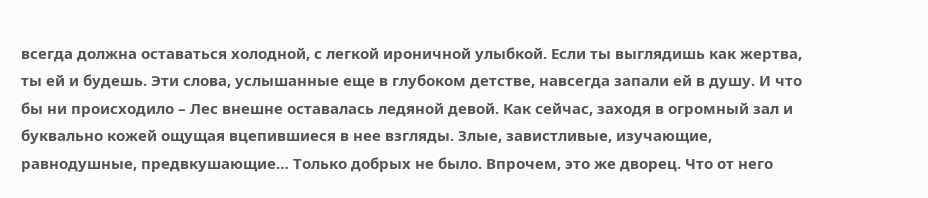всегда должна оставаться холодной, с легкой ироничной улыбкой. Если ты выглядишь как жертва, ты ей и будешь. Эти слова, услышанные еще в глубоком детстве, навсегда запали ей в душу. И что бы ни происходило – Лес внешне оставалась ледяной девой. Как сейчас, заходя в огромный зал и буквально кожей ощущая вцепившиеся в нее взгляды. Злые, завистливые, изучающие, равнодушные, предвкушающие… Только добрых не было. Впрочем, это же дворец. Что от него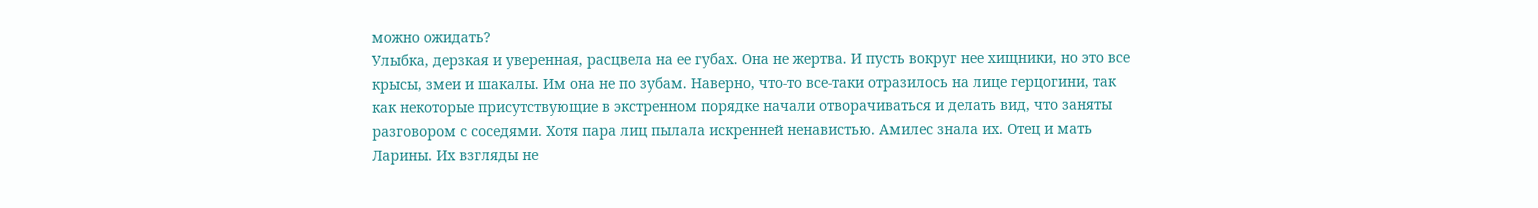можно ожидать?
Улыбка, дерзкая и уверенная, расцвела на ее губах. Она не жертва. И пусть вокруг нее хищники, но это все крысы, змеи и шакалы. Им она не по зубам. Наверно, что-то все-таки отразилось на лице герцогини, так как некоторые присутствующие в экстренном порядке начали отворачиваться и делать вид, что заняты разговором с соседями. Хотя пара лиц пылала искренней ненавистью. Амилес знала их. Отец и мать Ларины. Их взгляды не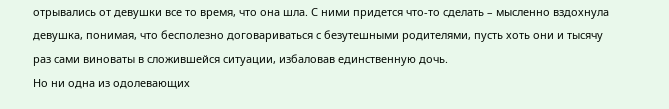отрывались от девушки все то время, что она шла. С ними придется что-то сделать – мысленно вздохнула девушка, понимая, что бесполезно договариваться с безутешными родителями, пусть хоть они и тысячу раз сами виноваты в сложившейся ситуации, избаловав единственную дочь.
Но ни одна из одолевающих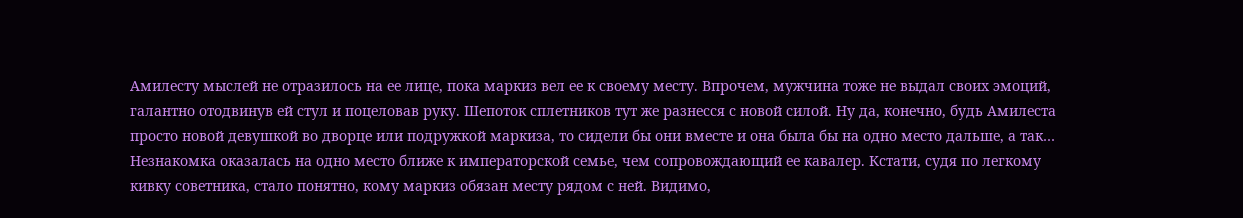Амилесту мыслей не отразилось на ее лице, пока маркиз вел ее к своему месту. Впрочем, мужчина тоже не выдал своих эмоций, галантно отодвинув ей стул и поцеловав руку. Шепоток сплетников тут же разнесся с новой силой. Ну да, конечно, будь Амилеста просто новой девушкой во дворце или подружкой маркиза, то сидели бы они вместе и она была бы на одно место дальше, а так… Незнакомка оказалась на одно место ближе к императорской семье, чем сопровождающий ее кавалер. Кстати, судя по легкому кивку советника, стало понятно, кому маркиз обязан месту рядом с ней. Видимо,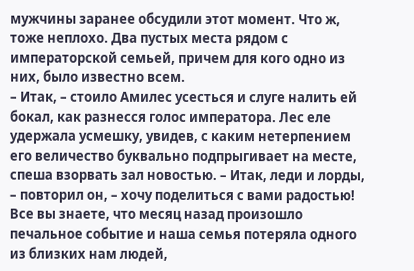мужчины заранее обсудили этот момент. Что ж, тоже неплохо. Два пустых места рядом с императорской семьей, причем для кого одно из них, было известно всем.
– Итак, – стоило Амилес усесться и слуге налить ей бокал, как разнесся голос императора. Лес еле удержала усмешку, увидев, с каким нетерпением его величество буквально подпрыгивает на месте, спеша взорвать зал новостью. – Итак, леди и лорды, – повторил он, – хочу поделиться с вами радостью! Все вы знаете, что месяц назад произошло печальное событие и наша семья потеряла одного из близких нам людей,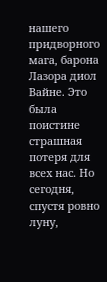нашего придворного мага, барона Лазора диол Вайне. Это была поистине страшная потеря для всех нас. Но сегодня, спустя ровно луну,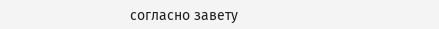согласно завету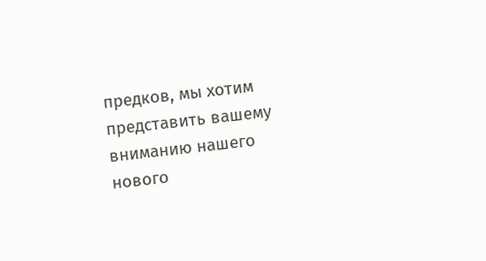предков, мы хотим представить вашему вниманию нашего нового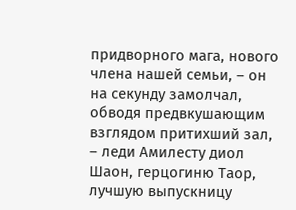придворного мага, нового члена нашей семьи, – он на секунду замолчал, обводя предвкушающим взглядом притихший зал, – леди Амилесту диол Шаон, герцогиню Таор, лучшую выпускницу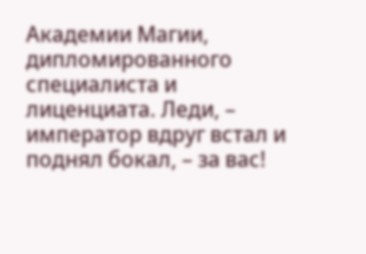Академии Магии, дипломированного специалиста и лиценциата. Леди, – император вдруг встал и поднял бокал, – за вас!